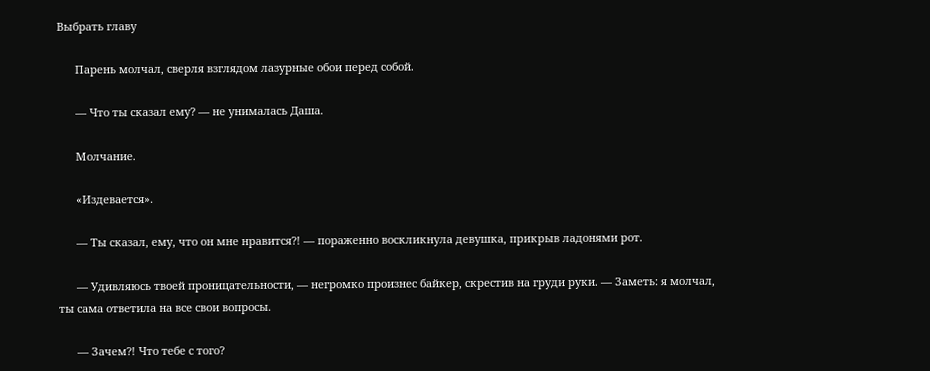Выбрать главу

      Парень молчал, сверля взглядом лазурные обои перед собой.

      — Что ты сказал ему? — не унималась Даша.

      Молчание.

      «Издевается».

      — Ты сказал, ему, что он мне нравится?! — пораженно воскликнула девушка, прикрыв ладонями рот.

      — Удивляюсь твоей проницательности, — негромко произнес байкер, скрестив на груди руки. — Заметь: я молчал, ты сама ответила на все свои вопросы.

      — Зачем?! Что тебе с того?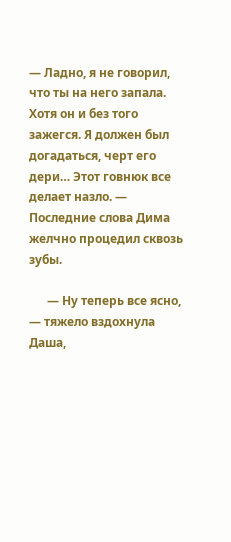— Ладно, я не говорил, что ты на него запала. Хотя он и без того зажегся. Я должен был догадаться, черт его дери… Этот говнюк все делает назло. — Последние слова Дима желчно процедил сквозь зубы.

      — Ну теперь все ясно, — тяжело вздохнула Даша,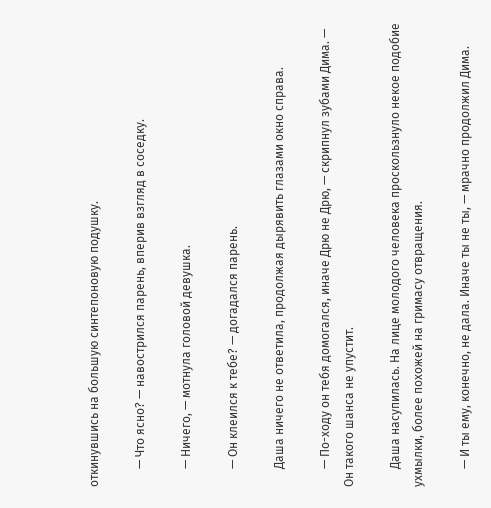откинувшись на большую синтепоновую подушку.

      — Что ясно? — навострился парень, вперив взгляд в соседку.

      — Ничего, — мотнула головой девушка.

      — Он клеился к тебе? — догадался парень.

      Даша ничего не ответила, продолжая дырявить глазами окно справа.

      — По-ходу он тебя домогался, иначе Дрю не Дрю, — скрипнул зубами Дима. — Он такого шанса не упустит.

      Даша насупилась. На лице молодого человека проскользнуло некое подобие ухмылки, более похожей на гримасу отвращения.

      — И ты ему, конечно, не дала. Иначе ты не ты, — мрачно продолжил Дима.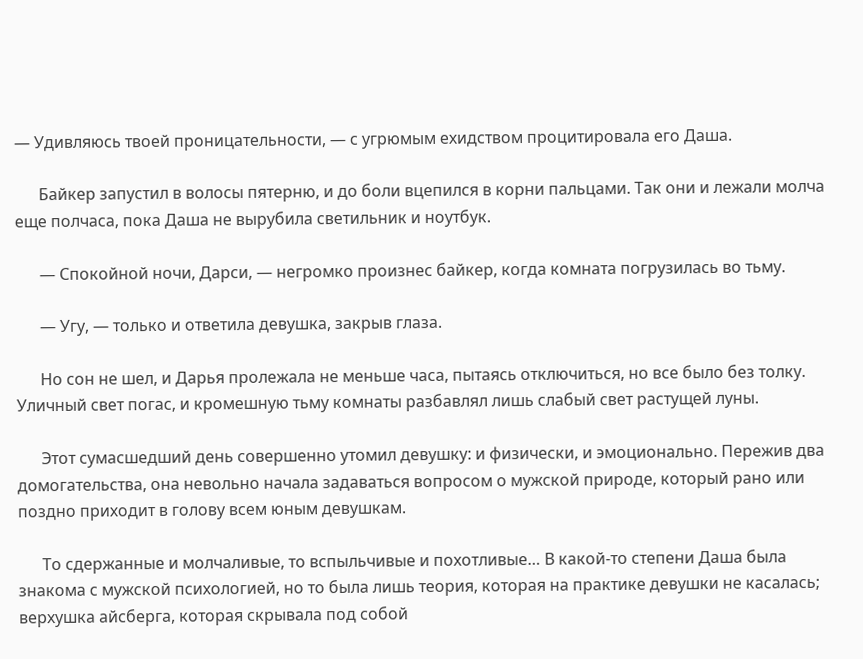— Удивляюсь твоей проницательности, — с угрюмым ехидством процитировала его Даша.

      Байкер запустил в волосы пятерню, и до боли вцепился в корни пальцами. Так они и лежали молча еще полчаса, пока Даша не вырубила светильник и ноутбук.

      — Спокойной ночи, Дарси, — негромко произнес байкер, когда комната погрузилась во тьму.

      — Угу, — только и ответила девушка, закрыв глаза.

      Но сон не шел, и Дарья пролежала не меньше часа, пытаясь отключиться, но все было без толку. Уличный свет погас, и кромешную тьму комнаты разбавлял лишь слабый свет растущей луны.

      Этот сумасшедший день совершенно утомил девушку: и физически, и эмоционально. Пережив два домогательства, она невольно начала задаваться вопросом о мужской природе, который рано или поздно приходит в голову всем юным девушкам.

      То сдержанные и молчаливые, то вспыльчивые и похотливые… В какой-то степени Даша была знакома с мужской психологией, но то была лишь теория, которая на практике девушки не касалась; верхушка айсберга, которая скрывала под собой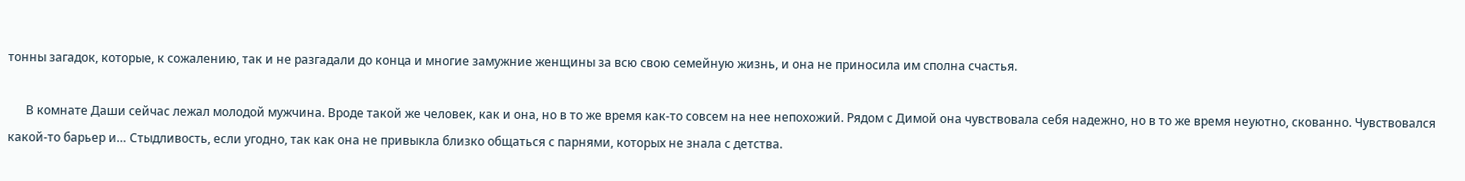тонны загадок, которые, к сожалению, так и не разгадали до конца и многие замужние женщины за всю свою семейную жизнь, и она не приносила им сполна счастья.

      В комнате Даши сейчас лежал молодой мужчина. Вроде такой же человек, как и она, но в то же время как-то совсем на нее непохожий. Рядом с Димой она чувствовала себя надежно, но в то же время неуютно, скованно. Чувствовался какой-то барьер и… Стыдливость, если угодно, так как она не привыкла близко общаться с парнями, которых не знала с детства.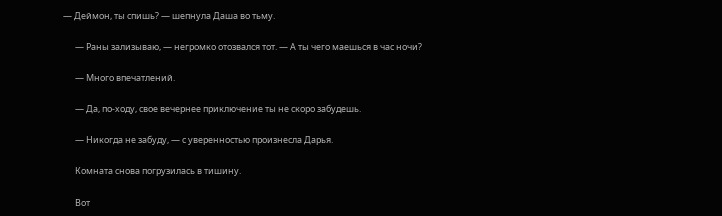— Деймон, ты спишь? — шепнула Даша во тьму.

      — Раны зализываю, — негромко отозвался тот. — А ты чего маешься в час ночи?

      — Много впечатлений.

      — Да, по-ходу, свое вечернее приключение ты не скоро забудешь.

      — Никогда не забуду, — с уверенностью произнесла Дарья.

      Комната снова погрузилась в тишину.

      Вот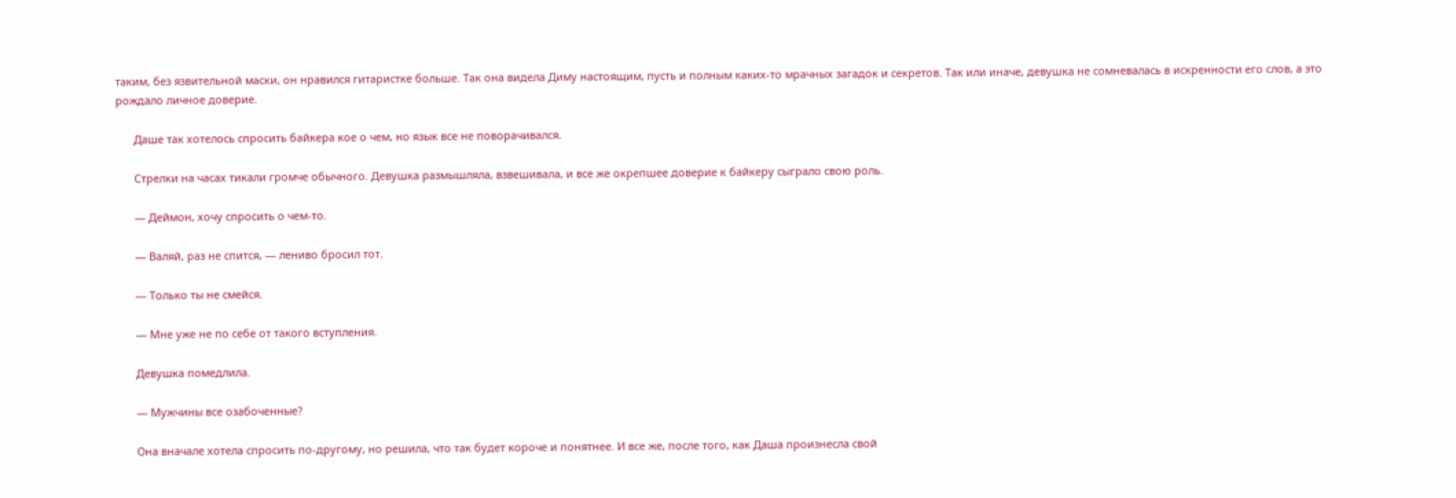таким, без язвительной маски, он нравился гитаристке больше. Так она видела Диму настоящим, пусть и полным каких-то мрачных загадок и секретов. Так или иначе, девушка не сомневалась в искренности его слов, а это рождало личное доверие.

      Даше так хотелось спросить байкера кое о чем, но язык все не поворачивался.

      Стрелки на часах тикали громче обычного. Девушка размышляла, взвешивала, и все же окрепшее доверие к байкеру сыграло свою роль.

      — Деймон, хочу спросить о чем-то.

      — Валяй, раз не спится, — лениво бросил тот.

      — Только ты не смейся.

      — Мне уже не по себе от такого вступления.

      Девушка помедлила.

      — Мужчины все озабоченные?

      Она вначале хотела спросить по-другому, но решила, что так будет короче и понятнее. И все же, после того, как Даша произнесла свой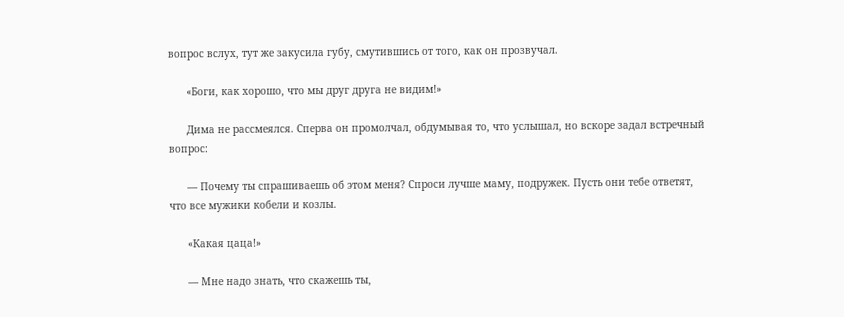вопрос вслух, тут же закусила губу, смутившись от того, как он прозвучал.

      «Боги, как хорошо, что мы друг друга не видим!»

      Дима не рассмеялся. Сперва он промолчал, обдумывая то, что услышал, но вскоре задал встречный вопрос:

      — Почему ты спрашиваешь об этом меня? Спроси лучше маму, подружек. Пусть они тебе ответят, что все мужики кобели и козлы.

      «Какая цаца!»

      — Мне надо знать, что скажешь ты,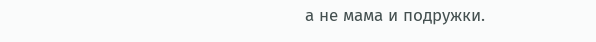а не мама и подружки.